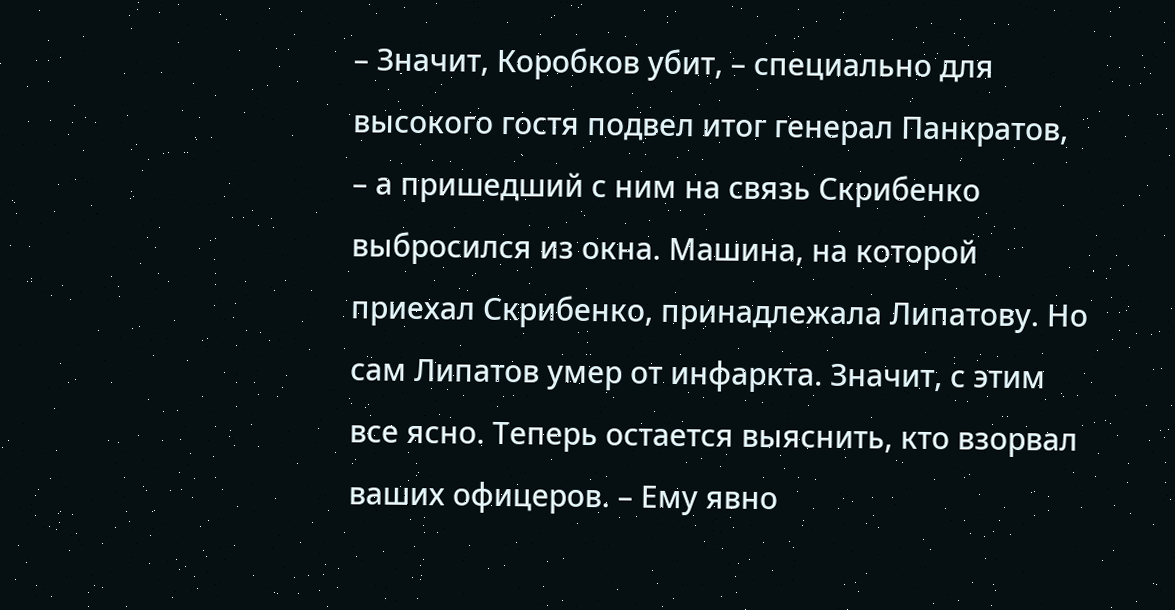– Значит, Коробков убит, – специально для высокого гостя подвел итог генерал Панкратов, – а пришедший с ним на связь Скрибенко выбросился из окна. Машина, на которой приехал Скрибенко, принадлежала Липатову. Но сам Липатов умер от инфаркта. Значит, с этим все ясно. Теперь остается выяснить, кто взорвал ваших офицеров. – Ему явно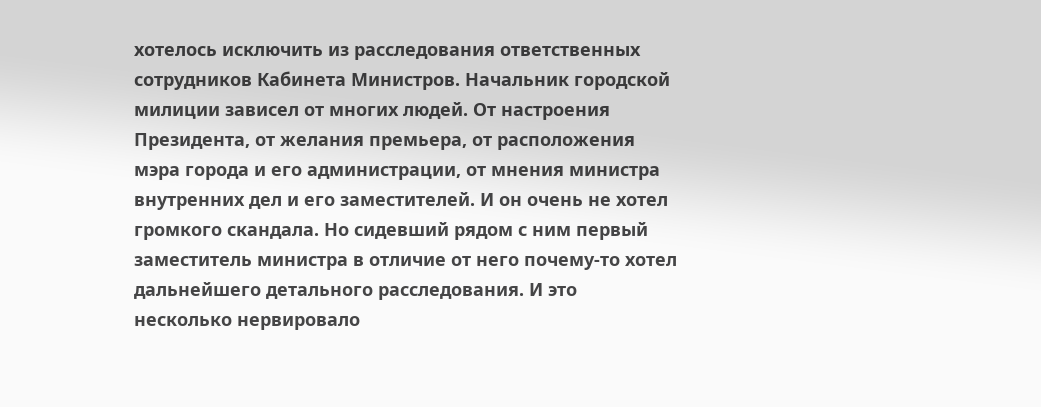хотелось исключить из расследования ответственных сотрудников Кабинета Министров. Начальник городской милиции зависел от многих людей. От настроения Президента, от желания премьера, от расположения мэра города и его администрации, от мнения министра внутренних дел и его заместителей. И он очень не хотел громкого скандала. Но сидевший рядом с ним первый заместитель министра в отличие от него почему-то хотел дальнейшего детального расследования. И это несколько нервировало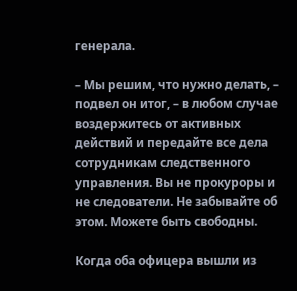генерала.

– Мы решим, что нужно делать, – подвел он итог, – в любом случае воздержитесь от активных действий и передайте все дела сотрудникам следственного управления. Вы не прокуроры и не следователи. Не забывайте об этом. Можете быть свободны.

Когда оба офицера вышли из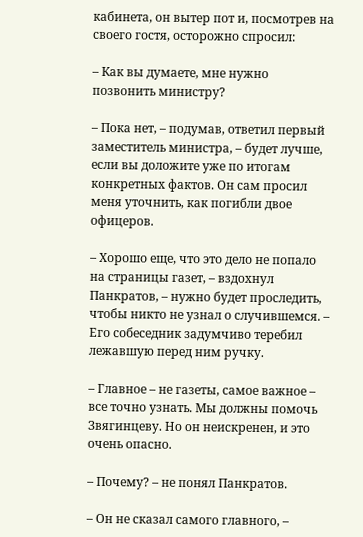кабинета, он вытер пот и, посмотрев на своего гостя, осторожно спросил:

– Как вы думаете, мне нужно позвонить министру?

– Пока нет, – подумав, ответил первый заместитель министра, – будет лучше, если вы доложите уже по итогам конкретных фактов. Он сам просил меня уточнить, как погибли двое офицеров.

– Хорошо еще, что это дело не попало на страницы газет, – вздохнул Панкратов, – нужно будет проследить, чтобы никто не узнал о случившемся. – Его собеседник задумчиво теребил лежавшую перед ним ручку.

– Главное – не газеты, самое важное – все точно узнать. Мы должны помочь Звягинцеву. Но он неискренен, и это очень опасно.

– Почему? – не понял Панкратов.

– Он не сказал самого главного, –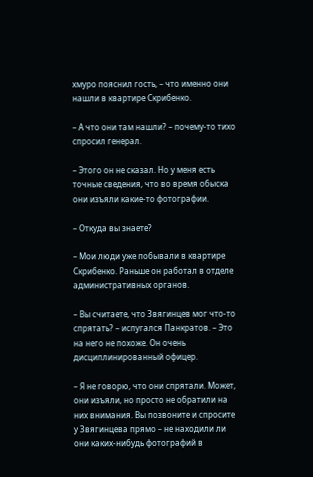хмуро пояснил гость, – что именно они нашли в квартире Скрибенко.

– А что они там нашли? – почему-то тихо спросил генерал.

– Этого он не сказал. Но у меня есть точные сведения, что во время обыска они изъяли какие-то фотографии.

– Откуда вы знаете?

– Мои люди уже побывали в квартире Скрибенко. Раньше он работал в отделе административных органов.

– Вы считаете, что Звягинцев мог что-то спрятать? – испугался Панкратов. – Это на него не похоже. Он очень дисциплинированный офицер.

– Я не говорю, что они спрятали. Может, они изъяли, но просто не обратили на них внимания. Вы позвоните и спросите у Звягинцева прямо – не находили ли они каких-нибудь фотографий в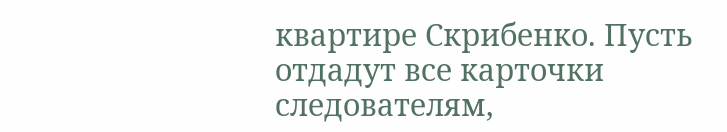квартире Скрибенко. Пусть отдадут все карточки следователям,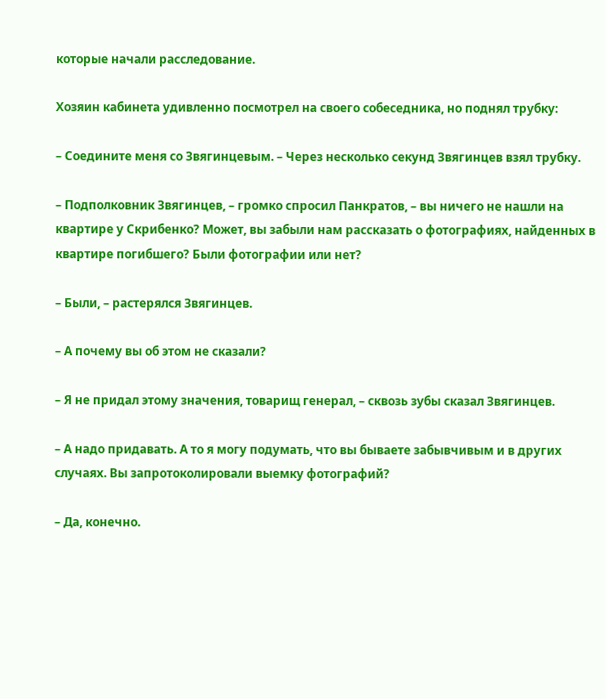которые начали расследование.

Хозяин кабинета удивленно посмотрел на своего собеседника, но поднял трубку:

– Соедините меня со Звягинцевым. – Через несколько секунд Звягинцев взял трубку.

– Подполковник Звягинцев, – громко спросил Панкратов, – вы ничего не нашли на квартире у Скрибенко? Может, вы забыли нам рассказать о фотографиях, найденных в квартире погибшего? Были фотографии или нет?

– Были, – растерялся Звягинцев.

– А почему вы об этом не сказали?

– Я не придал этому значения, товарищ генерал, – сквозь зубы сказал Звягинцев.

– А надо придавать. А то я могу подумать, что вы бываете забывчивым и в других случаях. Вы запротоколировали выемку фотографий?

– Да, конечно.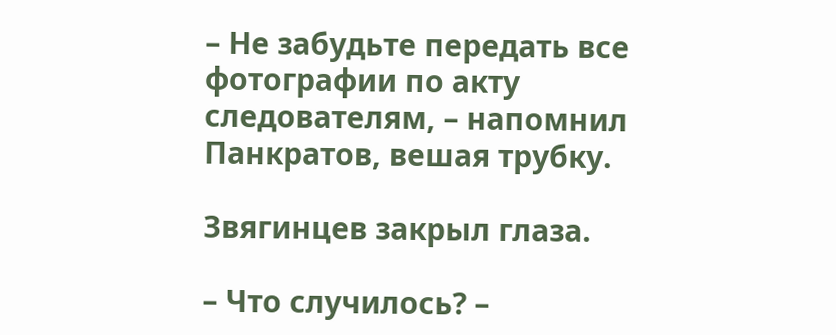– Не забудьте передать все фотографии по акту следователям, – напомнил Панкратов, вешая трубку.

Звягинцев закрыл глаза.

– Что случилось? –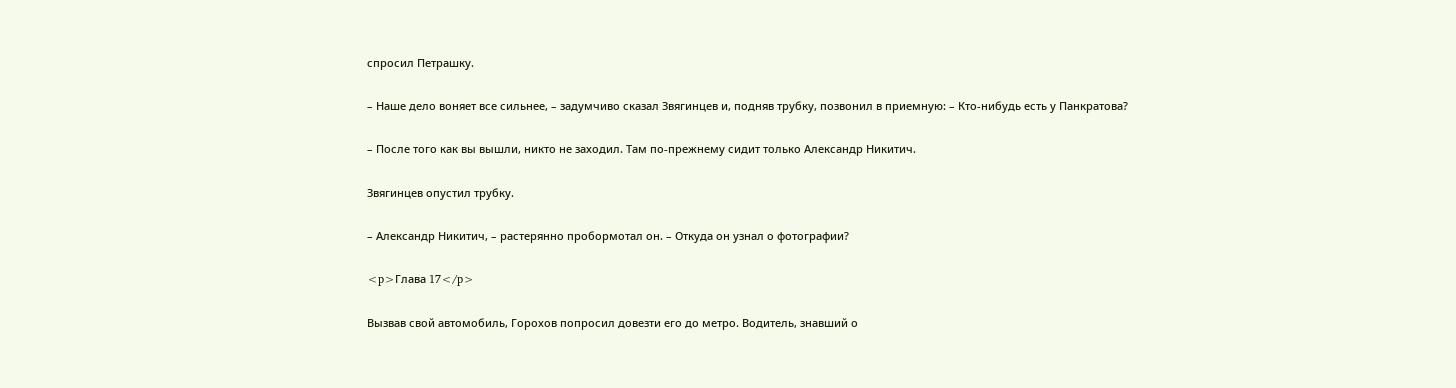спросил Петрашку.

– Наше дело воняет все сильнее, – задумчиво сказал Звягинцев и, подняв трубку, позвонил в приемную: – Кто-нибудь есть у Панкратова?

– После того как вы вышли, никто не заходил. Там по-прежнему сидит только Александр Никитич.

Звягинцев опустил трубку.

– Александр Никитич, – растерянно пробормотал он. – Откуда он узнал о фотографии?

<p>Глава 17</p>

Вызвав свой автомобиль, Горохов попросил довезти его до метро. Водитель, знавший о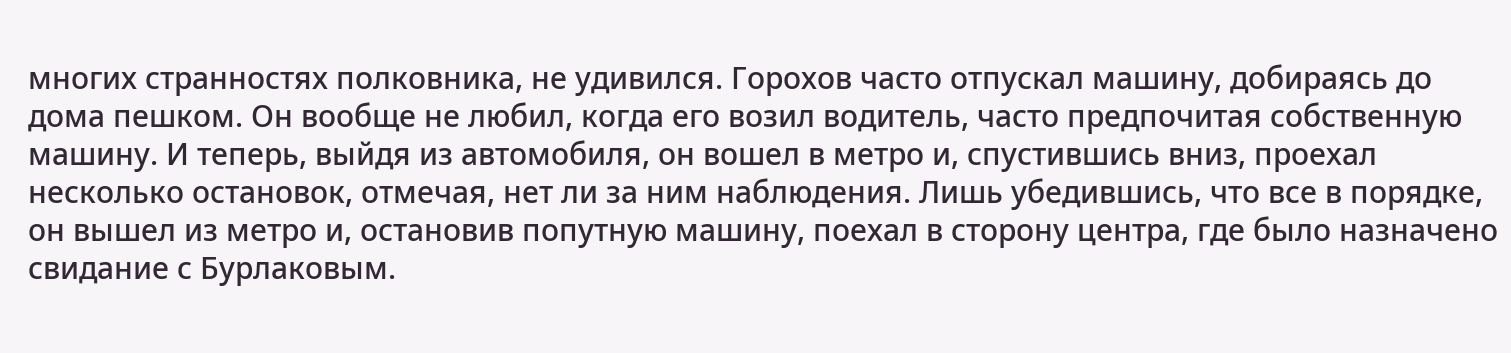многих странностях полковника, не удивился. Горохов часто отпускал машину, добираясь до дома пешком. Он вообще не любил, когда его возил водитель, часто предпочитая собственную машину. И теперь, выйдя из автомобиля, он вошел в метро и, спустившись вниз, проехал несколько остановок, отмечая, нет ли за ним наблюдения. Лишь убедившись, что все в порядке, он вышел из метро и, остановив попутную машину, поехал в сторону центра, где было назначено свидание с Бурлаковым.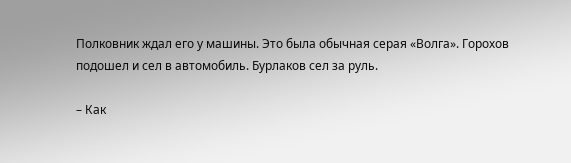Полковник ждал его у машины. Это была обычная серая «Волга». Горохов подошел и сел в автомобиль. Бурлаков сел за руль.

– Как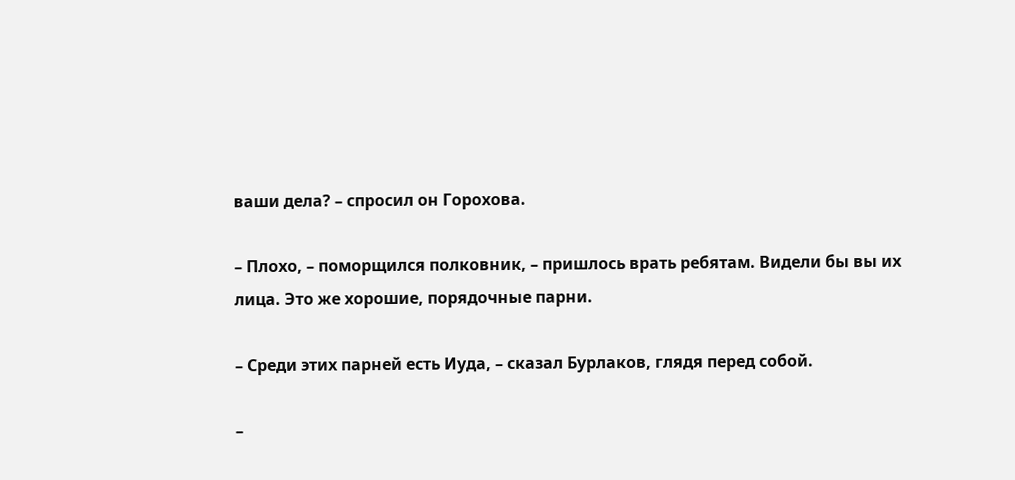ваши дела? – спросил он Горохова.

– Плохо, – поморщился полковник, – пришлось врать ребятам. Видели бы вы их лица. Это же хорошие, порядочные парни.

– Среди этих парней есть Иуда, – сказал Бурлаков, глядя перед собой.

–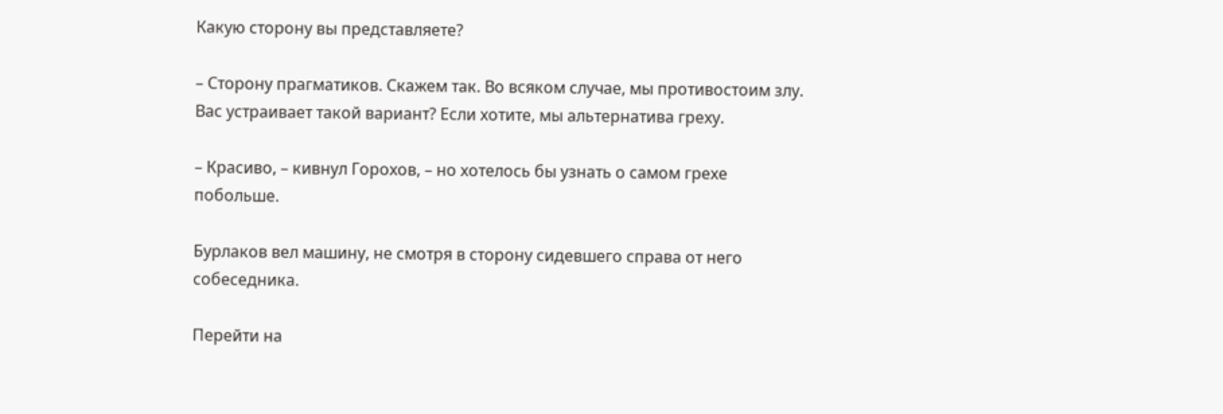Какую сторону вы представляете?

– Сторону прагматиков. Скажем так. Во всяком случае, мы противостоим злу. Вас устраивает такой вариант? Если хотите, мы альтернатива греху.

– Красиво, – кивнул Горохов, – но хотелось бы узнать о самом грехе побольше.

Бурлаков вел машину, не смотря в сторону сидевшего справа от него собеседника.

Перейти на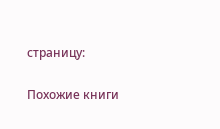страницу:

Похожие книги